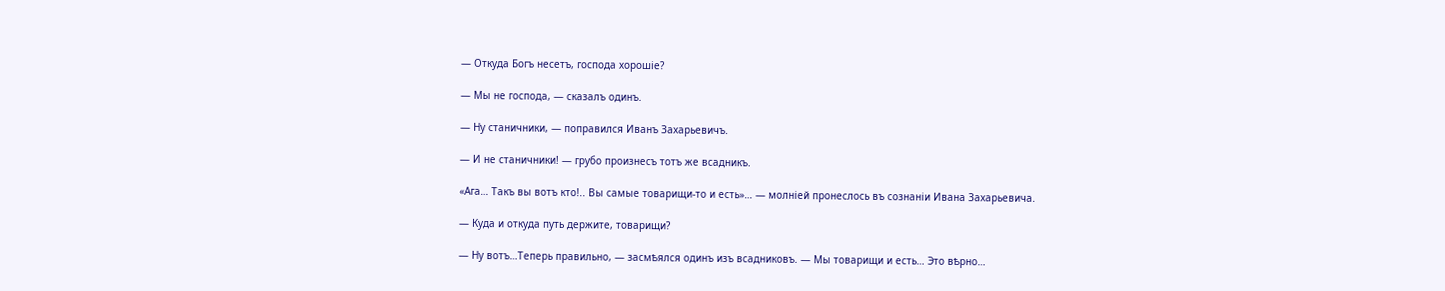— Откуда Богъ несетъ, господа хорошіе?

— Мы не господа, — сказалъ одинъ.

— Ну станичники, — поправился Иванъ Захарьевичъ.

— И не станичники! — грубо произнесъ тотъ же всадникъ.

«Ага… Такъ вы вотъ кто!.. Вы самые товарищи-то и есть»… — молніей пронеслось въ сознаніи Ивана Захарьевича.

— Куда и откуда путь держите, товарищи?

— Ну вотъ…Теперь правильно, — засмѣялся одинъ изъ всадниковъ. — Мы товарищи и есть… Это вѣрно…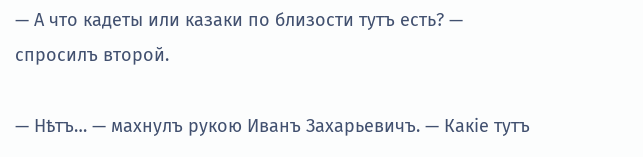— А что кадеты или казаки по близости тутъ есть? — спросилъ второй.

— Нѣтъ… — махнулъ рукою Иванъ Захарьевичъ. — Какіе тутъ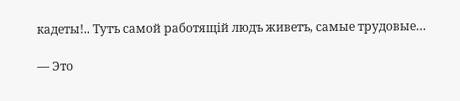кадеты!.. Тутъ самой работящій людъ живетъ, самые трудовые…

— Это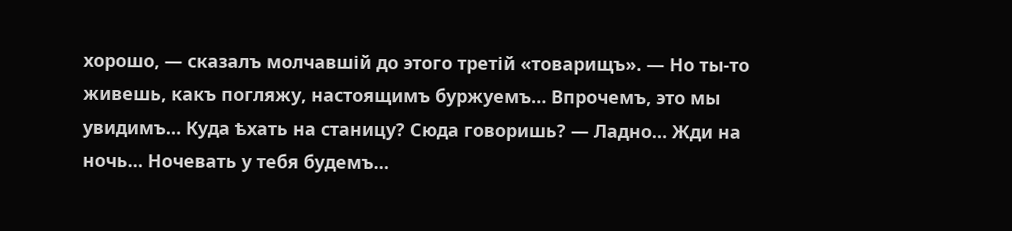хорошо, — сказалъ молчавшій до этого третій «товарищъ». — Но ты-то живешь, какъ погляжу, настоящимъ буржуемъ… Впрочемъ, это мы увидимъ… Куда ѣхать на станицу? Сюда говоришь? — Ладно… Жди на ночь… Ночевать у тебя будемъ…